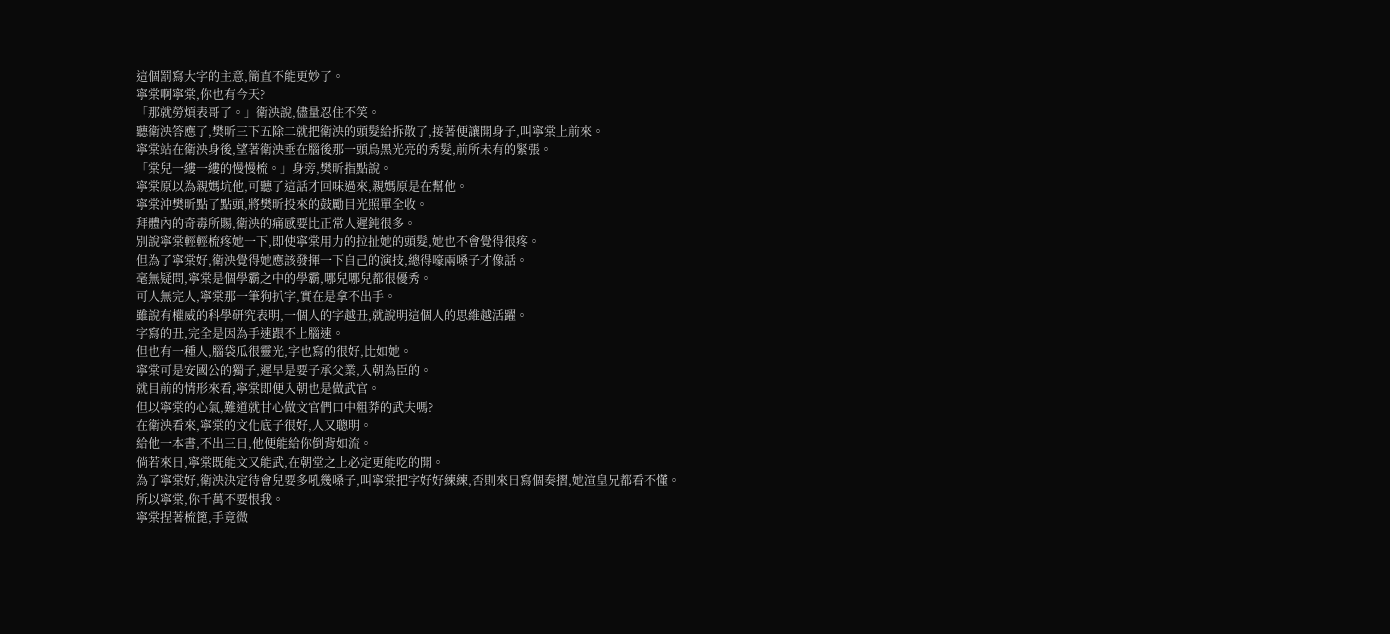這個罰寫大字的主意,簡直不能更妙了。
寧棠啊寧棠,你也有今天?
「那就勞煩表哥了。」衛泱說,儘量忍住不笑。
聽衛泱答應了,樊昕三下五除二就把衛泱的頭髮給拆散了,接著便讓開身子,叫寧棠上前來。
寧棠站在衛泱身後,望著衛泱垂在腦後那一頭烏黑光亮的秀髮,前所未有的緊張。
「棠兒一縷一縷的慢慢梳。」身旁,樊昕指點說。
寧棠原以為親媽坑他,可聽了這話才回味過來,親媽原是在幫他。
寧棠沖樊昕點了點頭,將樊昕投來的鼓勵目光照單全收。
拜體內的奇毒所賜,衛泱的痛感要比正常人遲鈍很多。
別說寧棠輕輕梳疼她一下,即使寧棠用力的拉扯她的頭髮,她也不會覺得很疼。
但為了寧棠好,衛泱覺得她應該發揮一下自己的演技,總得嚎兩嗓子才像話。
毫無疑問,寧棠是個學霸之中的學霸,哪兒哪兒都很優秀。
可人無完人,寧棠那一筆狗扒字,實在是拿不出手。
雖說有權威的科學研究表明,一個人的字越丑,就說明這個人的思維越活躍。
字寫的丑,完全是因為手速跟不上腦速。
但也有一種人,腦袋瓜很靈光,字也寫的很好,比如她。
寧棠可是安國公的獨子,遲早是要子承父業,入朝為臣的。
就目前的情形來看,寧棠即便入朝也是做武官。
但以寧棠的心氣,難道就甘心做文官們口中粗莽的武夫嗎?
在衛泱看來,寧棠的文化底子很好,人又聰明。
給他一本書,不出三日,他便能給你倒背如流。
倘若來日,寧棠既能文又能武,在朝堂之上必定更能吃的開。
為了寧棠好,衛泱決定待會兒要多吼幾嗓子,叫寧棠把字好好練練,否則來日寫個奏摺,她渲皇兄都看不懂。
所以寧棠,你千萬不要恨我。
寧棠捏著梳篦,手竟微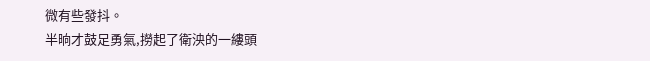微有些發抖。
半晌才鼓足勇氣,撈起了衛泱的一縷頭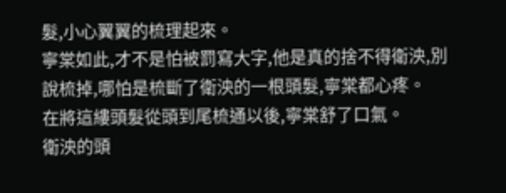髮,小心翼翼的梳理起來。
寧棠如此,才不是怕被罰寫大字,他是真的捨不得衛泱,別說梳掉,哪怕是梳斷了衛泱的一根頭髮,寧棠都心疼。
在將這縷頭髮從頭到尾梳通以後,寧棠舒了口氣。
衛泱的頭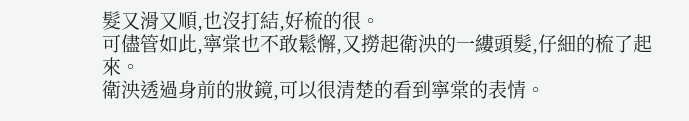髮又滑又順,也沒打結,好梳的很。
可儘管如此,寧棠也不敢鬆懈,又撈起衛泱的一縷頭髮,仔細的梳了起來。
衛泱透過身前的妝鏡,可以很清楚的看到寧棠的表情。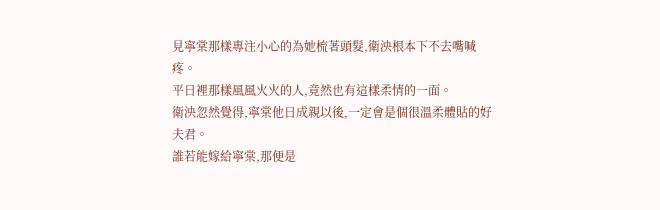見寧棠那樣專注小心的為她梳著頭髮,衛泱根本下不去嘴喊疼。
平日裡那樣風風火火的人,竟然也有這樣柔情的一面。
衛泱忽然覺得,寧棠他日成親以後,一定會是個很溫柔體貼的好夫君。
誰若能嫁給寧棠,那便是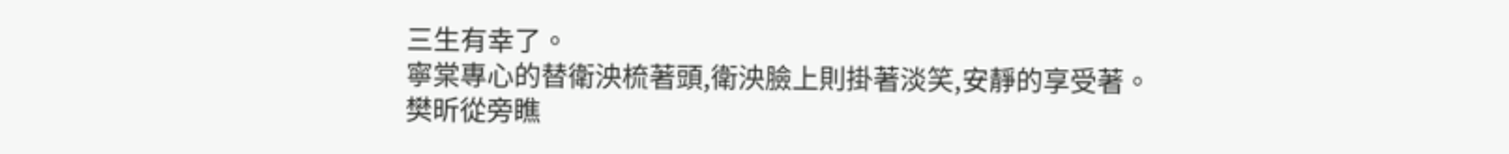三生有幸了。
寧棠專心的替衛泱梳著頭,衛泱臉上則掛著淡笑,安靜的享受著。
樊昕從旁瞧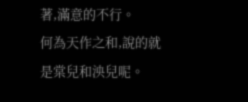著,滿意的不行。
何為天作之和,說的就是棠兒和泱兒呢。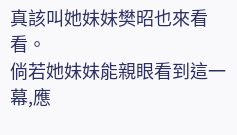真該叫她妹妹樊昭也來看看。
倘若她妹妹能親眼看到這一幕,應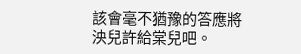該會毫不猶豫的答應將泱兒許給棠兒吧。